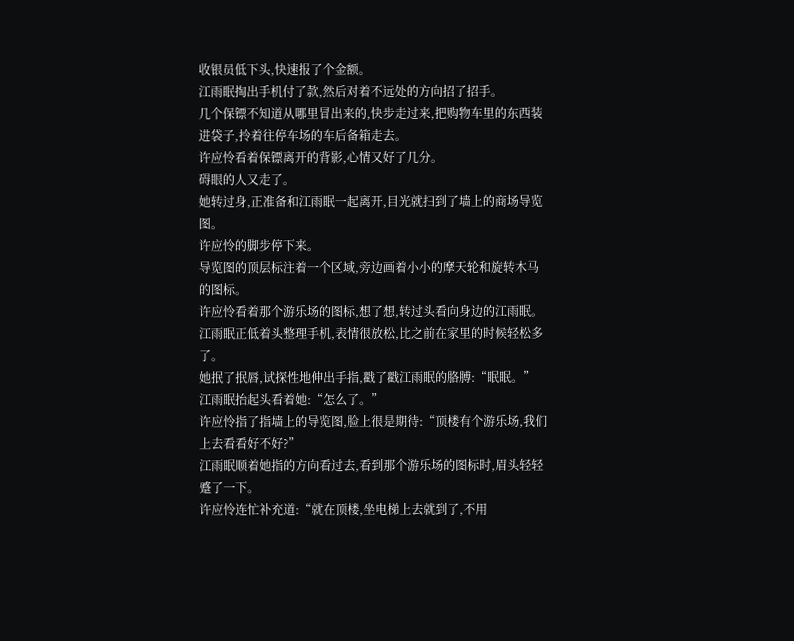收银员低下头,快速报了个金额。
江雨眠掏出手机付了款,然后对着不远处的方向招了招手。
几个保镖不知道从哪里冒出来的,快步走过来,把购物车里的东西装进袋子,拎着往停车场的车后备箱走去。
许应怜看着保镖离开的背影,心情又好了几分。
碍眼的人又走了。
她转过身,正准备和江雨眠一起离开,目光就扫到了墙上的商场导览图。
许应怜的脚步停下来。
导览图的顶层标注着一个区域,旁边画着小小的摩天轮和旋转木马的图标。
许应怜看着那个游乐场的图标,想了想,转过头看向身边的江雨眠。
江雨眠正低着头整理手机,表情很放松,比之前在家里的时候轻松多了。
她抿了抿唇,试探性地伸出手指,戳了戳江雨眠的胳膊:“眠眠。”
江雨眠抬起头看着她:“怎么了。”
许应怜指了指墙上的导览图,脸上很是期待:“顶楼有个游乐场,我们上去看看好不好?”
江雨眠顺着她指的方向看过去,看到那个游乐场的图标时,眉头轻轻蹙了一下。
许应怜连忙补充道:“就在顶楼,坐电梯上去就到了,不用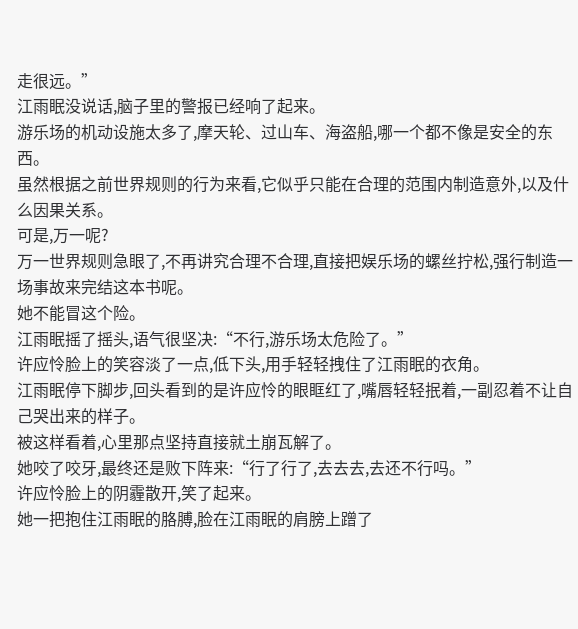走很远。”
江雨眠没说话,脑子里的警报已经响了起来。
游乐场的机动设施太多了,摩天轮、过山车、海盗船,哪一个都不像是安全的东西。
虽然根据之前世界规则的行为来看,它似乎只能在合理的范围内制造意外,以及什么因果关系。
可是,万一呢?
万一世界规则急眼了,不再讲究合理不合理,直接把娱乐场的螺丝拧松,强行制造一场事故来完结这本书呢。
她不能冒这个险。
江雨眠摇了摇头,语气很坚决:“不行,游乐场太危险了。”
许应怜脸上的笑容淡了一点,低下头,用手轻轻拽住了江雨眠的衣角。
江雨眠停下脚步,回头看到的是许应怜的眼眶红了,嘴唇轻轻抿着,一副忍着不让自己哭出来的样子。
被这样看着,心里那点坚持直接就土崩瓦解了。
她咬了咬牙,最终还是败下阵来:“行了行了,去去去,去还不行吗。”
许应怜脸上的阴霾散开,笑了起来。
她一把抱住江雨眠的胳膊,脸在江雨眠的肩膀上蹭了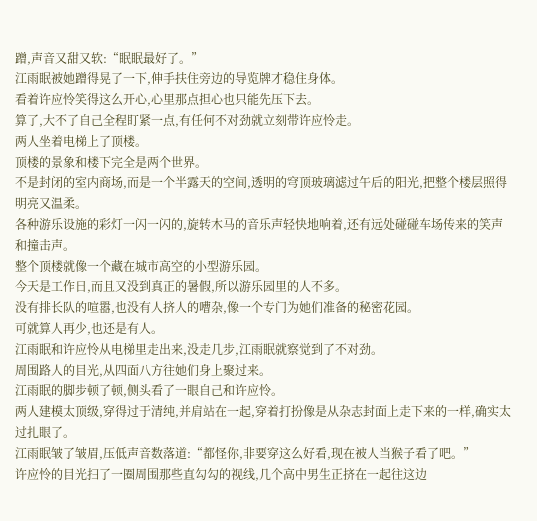蹭,声音又甜又软:“眠眠最好了。”
江雨眠被她蹭得晃了一下,伸手扶住旁边的导览牌才稳住身体。
看着许应怜笑得这么开心,心里那点担心也只能先压下去。
算了,大不了自己全程盯紧一点,有任何不对劲就立刻带许应怜走。
两人坐着电梯上了顶楼。
顶楼的景象和楼下完全是两个世界。
不是封闭的室内商场,而是一个半露天的空间,透明的穹顶玻璃滤过午后的阳光,把整个楼层照得明亮又温柔。
各种游乐设施的彩灯一闪一闪的,旋转木马的音乐声轻快地响着,还有远处碰碰车场传来的笑声和撞击声。
整个顶楼就像一个藏在城市高空的小型游乐园。
今天是工作日,而且又没到真正的暑假,所以游乐园里的人不多。
没有排长队的喧嚣,也没有人挤人的嘈杂,像一个专门为她们准备的秘密花园。
可就算人再少,也还是有人。
江雨眠和许应怜从电梯里走出来,没走几步,江雨眠就察觉到了不对劲。
周围路人的目光,从四面八方往她们身上聚过来。
江雨眠的脚步顿了顿,侧头看了一眼自己和许应怜。
两人建模太顶级,穿得过于清纯,并肩站在一起,穿着打扮像是从杂志封面上走下来的一样,确实太过扎眼了。
江雨眠皱了皱眉,压低声音数落道:“都怪你,非要穿这么好看,现在被人当猴子看了吧。”
许应怜的目光扫了一圈周围那些直勾勾的视线,几个高中男生正挤在一起往这边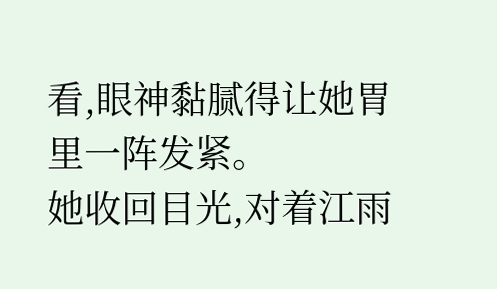看,眼神黏腻得让她胃里一阵发紧。
她收回目光,对着江雨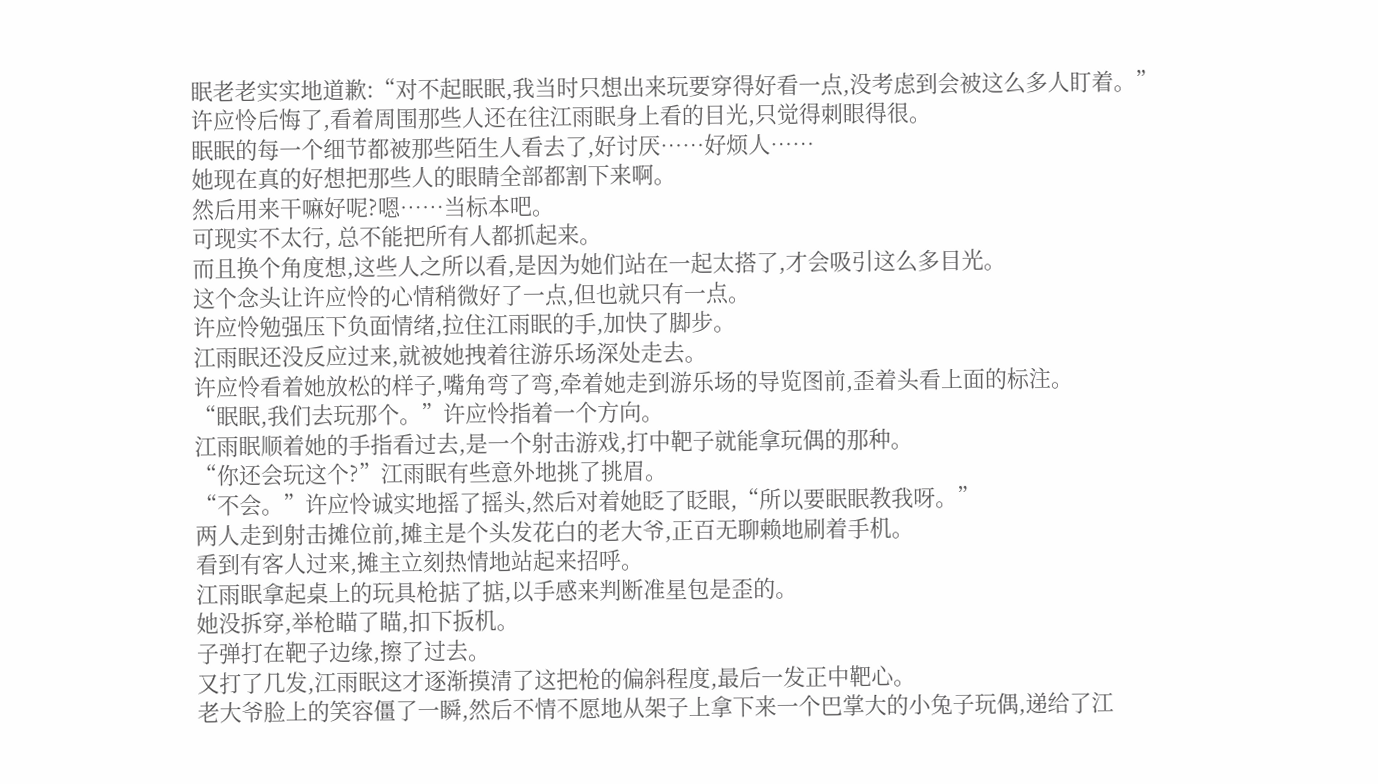眠老老实实地道歉:“对不起眠眠,我当时只想出来玩要穿得好看一点,没考虑到会被这么多人盯着。”
许应怜后悔了,看着周围那些人还在往江雨眠身上看的目光,只觉得刺眼得很。
眠眠的每一个细节都被那些陌生人看去了,好讨厌……好烦人……
她现在真的好想把那些人的眼睛全部都割下来啊。
然后用来干嘛好呢?嗯……当标本吧。
可现实不太行, 总不能把所有人都抓起来。
而且换个角度想,这些人之所以看,是因为她们站在一起太搭了,才会吸引这么多目光。
这个念头让许应怜的心情稍微好了一点,但也就只有一点。
许应怜勉强压下负面情绪,拉住江雨眠的手,加快了脚步。
江雨眠还没反应过来,就被她拽着往游乐场深处走去。
许应怜看着她放松的样子,嘴角弯了弯,牵着她走到游乐场的导览图前,歪着头看上面的标注。
“眠眠,我们去玩那个。”许应怜指着一个方向。
江雨眠顺着她的手指看过去,是一个射击游戏,打中靶子就能拿玩偶的那种。
“你还会玩这个?”江雨眠有些意外地挑了挑眉。
“不会。”许应怜诚实地摇了摇头,然后对着她眨了眨眼,“所以要眠眠教我呀。”
两人走到射击摊位前,摊主是个头发花白的老大爷,正百无聊赖地刷着手机。
看到有客人过来,摊主立刻热情地站起来招呼。
江雨眠拿起桌上的玩具枪掂了掂,以手感来判断准星包是歪的。
她没拆穿,举枪瞄了瞄,扣下扳机。
子弹打在靶子边缘,擦了过去。
又打了几发,江雨眠这才逐渐摸清了这把枪的偏斜程度,最后一发正中靶心。
老大爷脸上的笑容僵了一瞬,然后不情不愿地从架子上拿下来一个巴掌大的小兔子玩偶,递给了江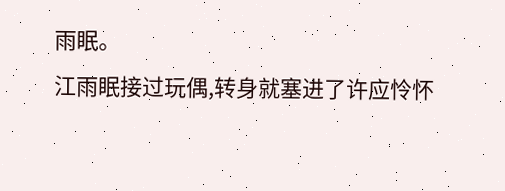雨眠。
江雨眠接过玩偶,转身就塞进了许应怜怀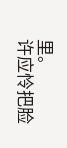里。
许应怜把脸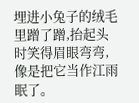埋进小兔子的绒毛里蹭了蹭,抬起头时笑得眉眼弯弯,像是把它当作江雨眠了。